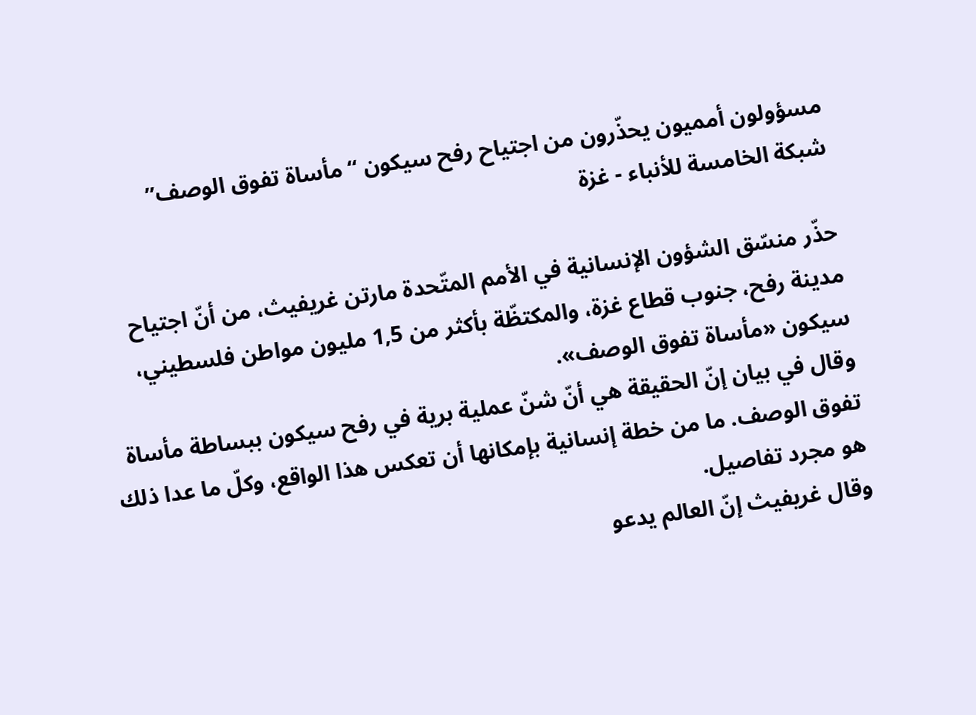مسؤولون أمميون يحذّرون من اجتياح رفح سيكون “مأساة تفوق الوصف”
شبكة الخامسة للأنباء - غزة

حذّر منسّق الشؤون الإنسانية في الأمم المتّحدة مارتن غريفيث، من أنّ اجتياح مدينة رفح، جنوب قطاع غزة، والمكتظّة بأكثر من 1,5 مليون مواطن فلسطيني، سيكون «مأساة تفوق الوصف».
وقال في بيان إنّ الحقيقة هي أنّ شنّ عملية برية في رفح سيكون ببساطة مأساة تفوق الوصف. ما من خطة إنسانية بإمكانها أن تعكس هذا الواقع، وكلّ ما عدا ذلك هو مجرد تفاصيل.
وقال غريفيث إنّ العالم يدعو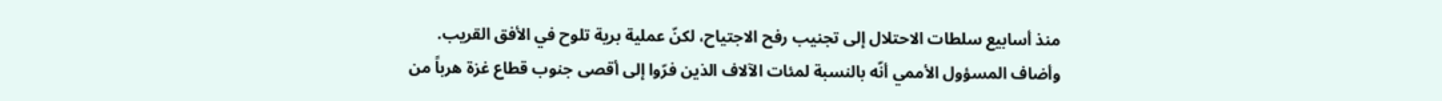منذ أسابيع سلطات الاحتلال إلى تجنيب رفح الاجتياح، لكنّ عملية برية تلوح في الأفق القريب.
وأضاف المسؤول الأممي أنّه بالنسبة لمئات الآلاف الذين فرّوا إلى أقصى جنوب قطاع غزة هرباً من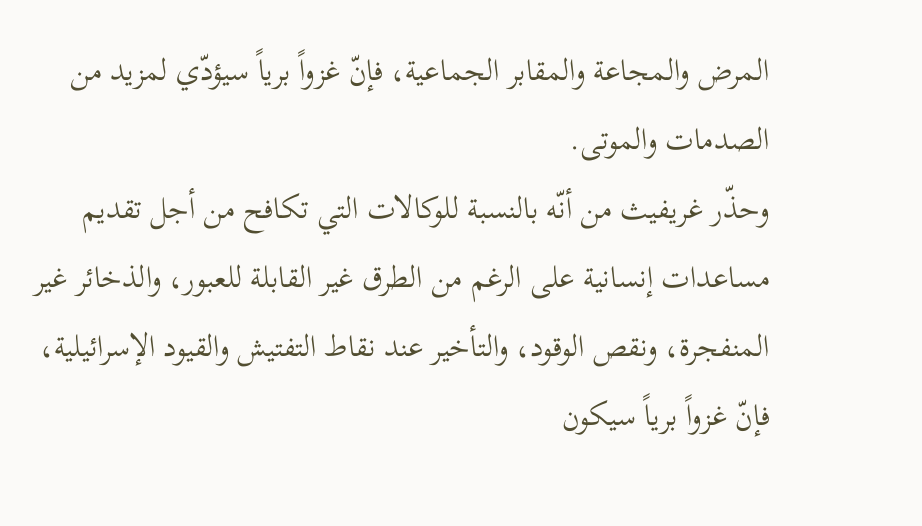المرض والمجاعة والمقابر الجماعية، فإنّ غزواً برياً سيؤدّي لمزيد من الصدمات والموتى.
وحذّر غريفيث من أنّه بالنسبة للوكالات التي تكافح من أجل تقديم مساعدات إنسانية على الرغم من الطرق غير القابلة للعبور، والذخائر غير المنفجرة، ونقص الوقود، والتأخير عند نقاط التفتيش والقيود الإسرائيلية، فإنّ غزواً برياً سيكون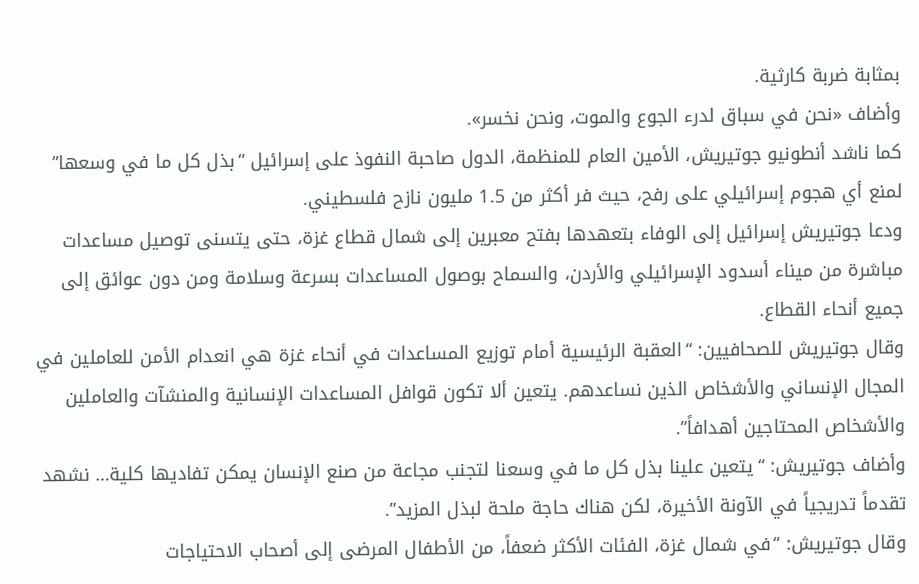بمثابة ضربة كارثية.
وأضاف «نحن في سباق لدرء الجوع والموت، ونحن نخسر».
كما ناشد أنطونيو جوتيريش، الأمين العام للمنظمة، الدول صاحبة النفوذ على إسرائيل “بذل كل ما في وسعها” لمنع أي هجوم إسرائيلي على رفح، حيث فر أكثر من 1.5 مليون نازح فلسطيني.
ودعا جوتيريش إسرائيل إلى الوفاء بتعهدها بفتح معبرين إلى شمال قطاع غزة، حتى يتسنى توصيل مساعدات مباشرة من ميناء أسدود الإسرائيلي والأردن، والسماح بوصول المساعدات بسرعة وسلامة ومن دون عوائق إلى جميع أنحاء القطاع.
وقال جوتيريش للصحافيين: “العقبة الرئيسية أمام توزيع المساعدات في أنحاء غزة هي انعدام الأمن للعاملين في المجال الإنساني والأشخاص الذين نساعدهم. يتعين ألا تكون قوافل المساعدات الإنسانية والمنشآت والعاملين والأشخاص المحتاجين أهدافاً”.
وأضاف جوتيريش: “يتعين علينا بذل كل ما في وسعنا لتجنب مجاعة من صنع الإنسان يمكن تفاديها كلية… نشهد تقدماً تدريجياً في الآونة الأخيرة، لكن هناك حاجة ملحة لبذل المزيد”.
وقال جوتيريش: “في شمال غزة، الفئات الأكثر ضعفاً، من الأطفال المرضى إلى أصحاب الاحتياجات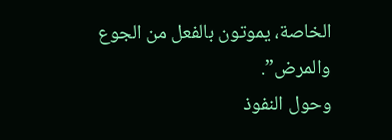الخاصة، يموتون بالفعل من الجوع والمرض”.
وحول النفوذ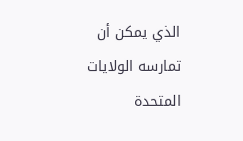الذي يمكن أن تمارسه الولايات المتحدة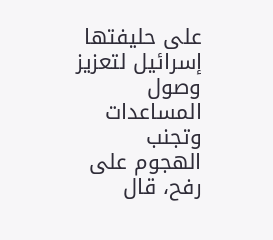على حليفتها إسرائيل لتعزيز وصول المساعدات وتجنب الهجوم على رفح، قال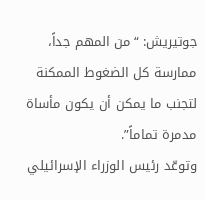جوتيريش: “من المهم جداً، ممارسة كل الضغوط الممكنة لتجنب ما يمكن أن يكون مأساة مدمرة تماماً”.
وتوعّد رئيس الوزراء الإسرائيلي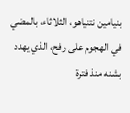بنيامين نتنياهو، الثلاثاء، بالمضي في الهجوم على رفح، الذي يهدد بشنه منذ فترة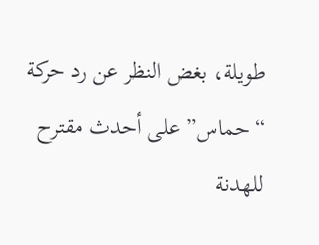طويلة، بغض النظر عن رد حركة “حماس” على أحدث مقترح للهدنة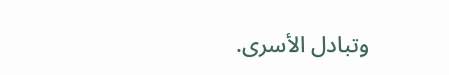وتبادل الأسرى.